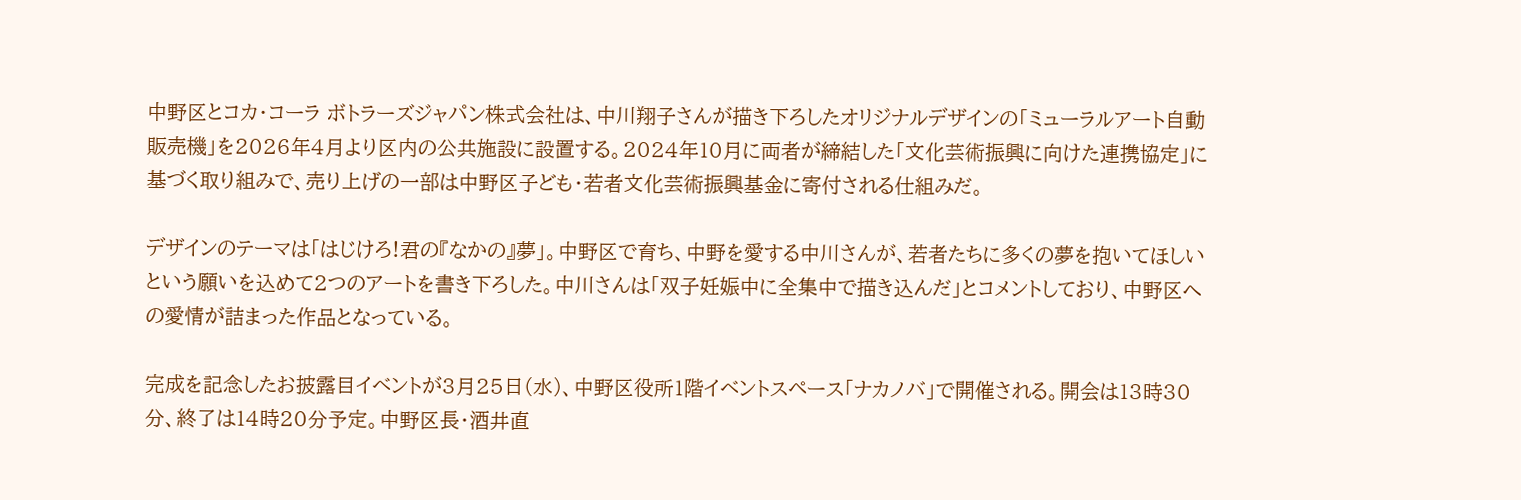中野区とコカ・コーラ ボトラーズジャパン株式会社は、中川翔子さんが描き下ろしたオリジナルデザインの「ミューラルアート自動販売機」を2026年4月より区内の公共施設に設置する。2024年10月に両者が締結した「文化芸術振興に向けた連携協定」に基づく取り組みで、売り上げの一部は中野区子ども・若者文化芸術振興基金に寄付される仕組みだ。

デザインのテーマは「はじけろ!君の『なかの』夢」。中野区で育ち、中野を愛する中川さんが、若者たちに多くの夢を抱いてほしいという願いを込めて2つのアートを書き下ろした。中川さんは「双子妊娠中に全集中で描き込んだ」とコメントしており、中野区への愛情が詰まった作品となっている。

完成を記念したお披露目イベントが3月25日(水)、中野区役所1階イベントスペース「ナカノバ」で開催される。開会は13時30分、終了は14時20分予定。中野区長・酒井直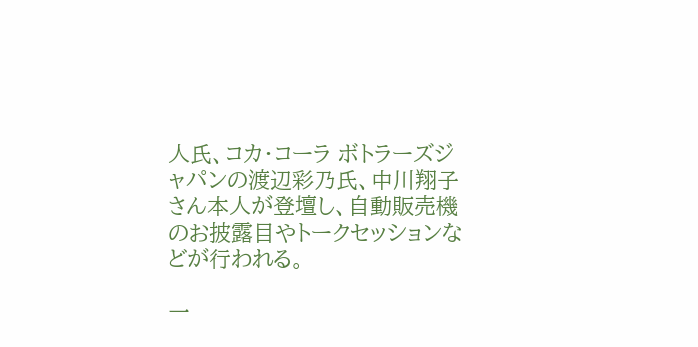人氏、コカ・コーラ ボトラーズジャパンの渡辺彩乃氏、中川翔子さん本人が登壇し、自動販売機のお披露目やトークセッションなどが行われる。

一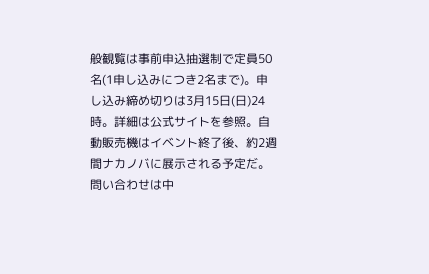般観覧は事前申込抽選制で定員50名(1申し込みにつき2名まで)。申し込み締め切りは3月15日(日)24時。詳細は公式サイトを参照。自動販売機はイベント終了後、約2週間ナカノバに展示される予定だ。問い合わせは中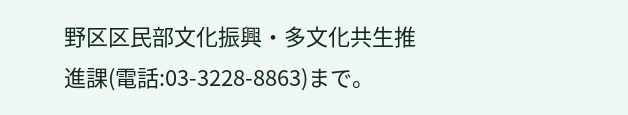野区区民部文化振興・多文化共生推進課(電話:03-3228-8863)まで。